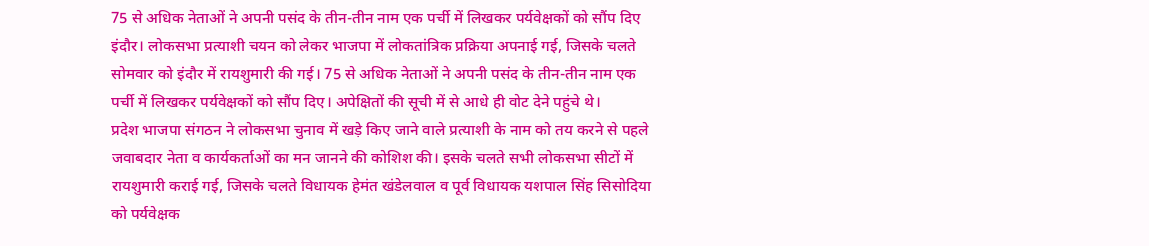75 से अधिक नेताओं ने अपनी पसंद के तीन-तीन नाम एक पर्ची में लिखकर पर्यवेक्षकों को सौंप दिए
इंदौर। लोकसभा प्रत्याशी चयन को लेकर भाजपा में लोकतांत्रिक प्रक्रिया अपनाई गई, जिसके चलते सोमवार को इंदौर में रायशुमारी की गई। 75 से अधिक नेताओं ने अपनी पसंद के तीन-तीन नाम एक पर्ची में लिखकर पर्यवेक्षकों को सौंप दिए। अपेक्षितों की सूची में से आधे ही वोट देने पहुंचे थे।
प्रदेश भाजपा संगठन ने लोकसभा चुनाव में खड़े किए जाने वाले प्रत्याशी के नाम को तय करने से पहले जवाबदार नेता व कार्यकर्ताओं का मन जानने की कोशिश की। इसके चलते सभी लोकसभा सीटों में रायशुमारी कराई गई, जिसके चलते विधायक हेमंत खंडेलवाल व पूर्व विधायक यशपाल सिंह सिसोदिया को पर्यवेक्षक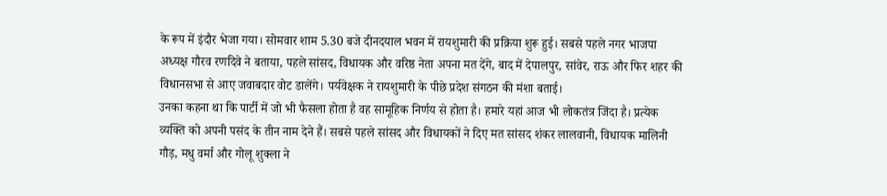के रूप में इंदौर भेजा गया। सोमवार शाम 5.30 बजे दीनदयाल भवन में रायशुमारी की प्रक्रिया शुरू हुई। सबसे पहले नगर भाजपा अध्यक्ष गौरव रणदिवे ने बताया, पहले सांसद, विधायक और वरिष्ठ नेता अपना मत देंगे, बाद में देपालपुर, सांवेर, राऊ और फिर शहर की विधानसभा से आए जवाबदार वोट डालेंगे। पर्यवेक्षक ने रायशुमारी के पीछे प्रदेश संगठन की मंशा बताई।
उनका कहना था कि पार्टी में जो भी फैसला होता है वह सामूहिक निर्णय से होता है। हमारे यहां आज भी लोकतंत्र जिंदा है। प्रत्येक व्यक्ति को अपनी पसंद के तीन नाम देने हैं। सबसे पहले सांसद और विधायकों ने दिए मत सांसद शंकर लालवानी, विधायक मालिनी गौड़, मधु वर्मा और गोलू शुक्ला ने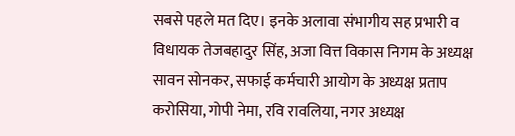सबसे पहले मत दिए। इनके अलावा संभागीय सह प्रभारी व विधायक तेजबहादुर सिंह, अजा वित्त विकास निगम के अध्यक्ष सावन सोनकर, सफाई कर्मचारी आयोग के अध्यक्ष प्रताप करोसिया, गोपी नेमा, रवि रावलिया, नगर अध्यक्ष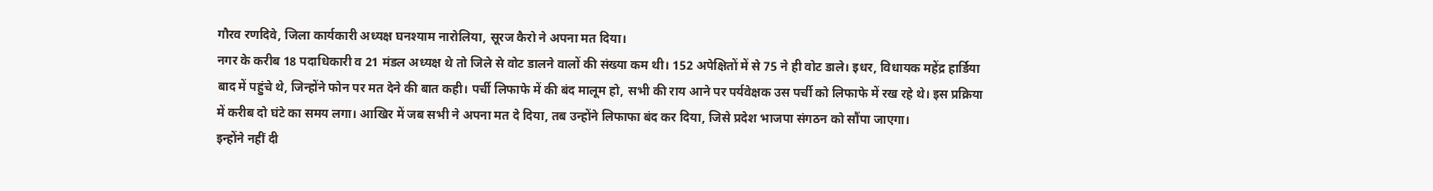गौरव रणदिवे, जिला कार्यकारी अध्यक्ष घनश्याम नारोलिया, सूरज कैरो ने अपना मत दिया।
नगर के करीब 18 पदाधिकारी व 21 मंडल अध्यक्ष थे तो जिले से वोट डालने वालों की संख्या कम थी। 152 अपेक्षितों में से 75 ने ही वोट डाले। इधर, विधायक महेंद्र हार्डिया बाद में पहुंचे थे, जिन्होंने फोन पर मत देने की बात कही। पर्ची लिफाफे में की बंद मालूम हो, सभी की राय आने पर पर्यवेक्षक उस पर्ची को लिफाफे में रख रहे थे। इस प्रक्रिया में करीब दो घंटे का समय लगा। आखिर में जब सभी ने अपना मत दे दिया, तब उन्होंने लिफाफा बंद कर दिया, जिसे प्रदेश भाजपा संगठन को सौंपा जाएगा।
इन्होंने नहीं दी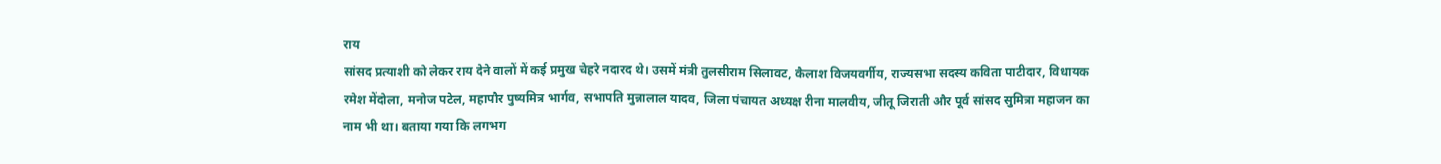राय
सांसद प्रत्याशी को लेकर राय देने वालों में कई प्रमुख चेहरे नदारद थे। उसमें मंत्री तुलसीराम सिलावट, कैलाश विजयवर्गीय, राज्यसभा सदस्य कविता पाटीदार, विधायक रमेश मेंदोला, मनोज पटेल, महापौर पुष्यमित्र भार्गव, सभापति मुन्नालाल यादव, जिला पंचायत अध्यक्ष रीना मालवीय, जीतू जिराती और पूर्व सांसद सुमित्रा महाजन का नाम भी था। बताया गया कि लगभग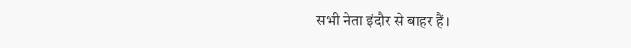सभी नेता इंदौर से बाहर हैं।